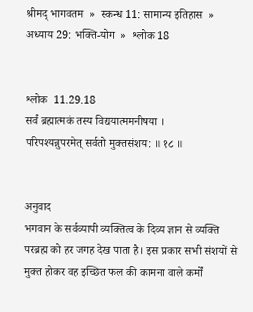श्रीमद् भागवतम  »  स्कन्ध 11: सामान्य इतिहास  »  अध्याय 29: भक्ति-योग  »  श्लोक 18


श्लोक  11.29.18
सर्वं ब्रह्मात्मकं तस्य विद्ययात्ममनीषया ।
परिपश्यन्नुपरमेत् सर्वतो मुक्तसंशय: ॥ १८ ॥


अनुवाद
भगवान के सर्वव्यापी व्यक्तित्व के दिव्य ज्ञान से व्यक्ति परब्रह्म को हर जगह देख पाता है। इस प्रकार सभी संशयों से मुक्त होकर वह इच्छित फल की कामना वाले कर्मों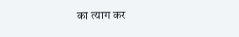का त्याग कर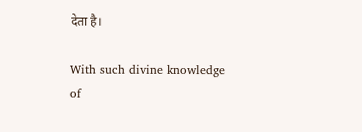देता है।

With such divine knowledge of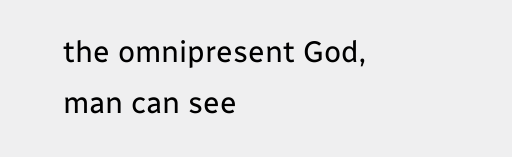the omnipresent God, man can see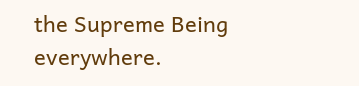the Supreme Being everywhere.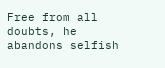Free from all doubts, he abandons selfish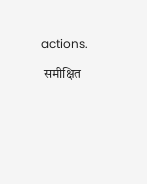actions.

 समीक्षित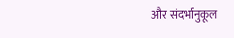और संदर्भानुकूल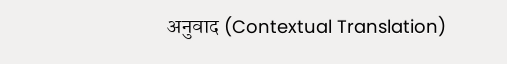अनुवाद (Contextual Translation)